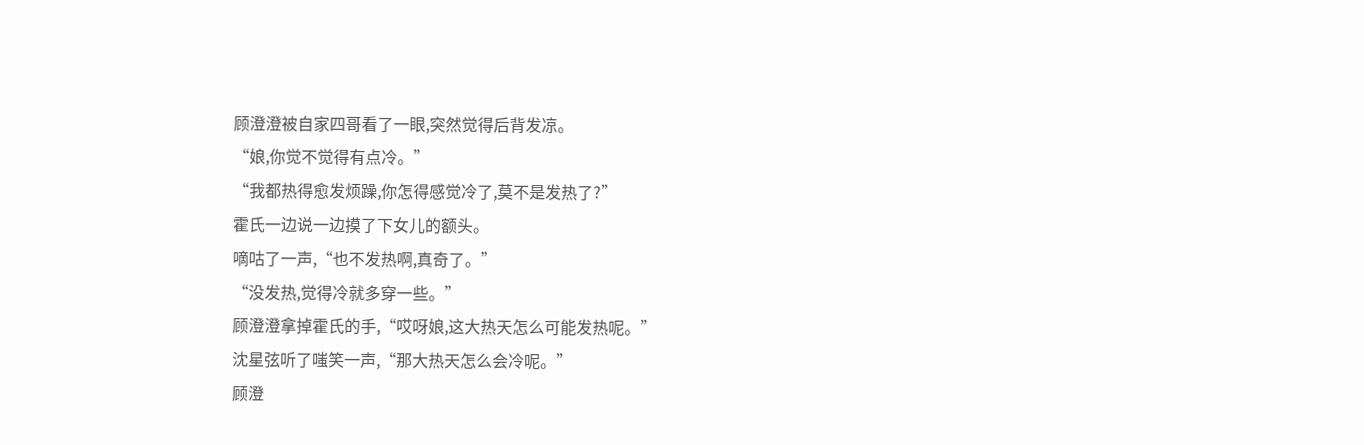顾澄澄被自家四哥看了一眼,突然觉得后背发凉。
“娘,你觉不觉得有点冷。”
“我都热得愈发烦躁,你怎得感觉冷了,莫不是发热了?”
霍氏一边说一边摸了下女儿的额头。
嘀咕了一声,“也不发热啊,真奇了。”
“没发热,觉得冷就多穿一些。”
顾澄澄拿掉霍氏的手,“哎呀娘,这大热天怎么可能发热呢。”
沈星弦听了嗤笑一声,“那大热天怎么会冷呢。”
顾澄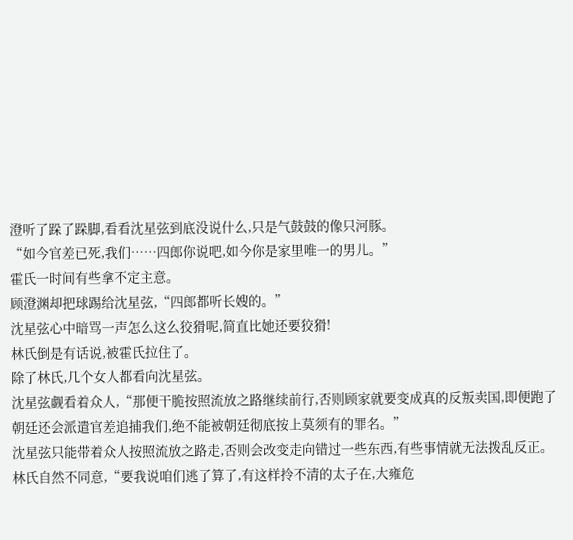澄听了跺了跺脚,看看沈星弦到底没说什么,只是气鼓鼓的像只河豚。
“如今官差已死,我们……四郎你说吧,如今你是家里唯一的男儿。”
霍氏一时间有些拿不定主意。
顾澄渊却把球踢给沈星弦,“四郎都听长嫂的。”
沈星弦心中暗骂一声怎么这么狡猾呢,简直比她还要狡猾!
林氏倒是有话说,被霍氏拉住了。
除了林氏,几个女人都看向沈星弦。
沈星弦觑看着众人,“那便干脆按照流放之路继续前行,否则顾家就要变成真的反叛卖国,即便跑了朝廷还会派遣官差追捕我们,绝不能被朝廷彻底按上莫须有的罪名。”
沈星弦只能带着众人按照流放之路走,否则会改变走向错过一些东西,有些事情就无法拨乱反正。
林氏自然不同意,“要我说咱们逃了算了,有这样拎不清的太子在,大雍危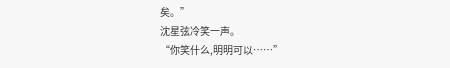矣。”
沈星弦冷笑一声。
“你笑什么,明明可以……”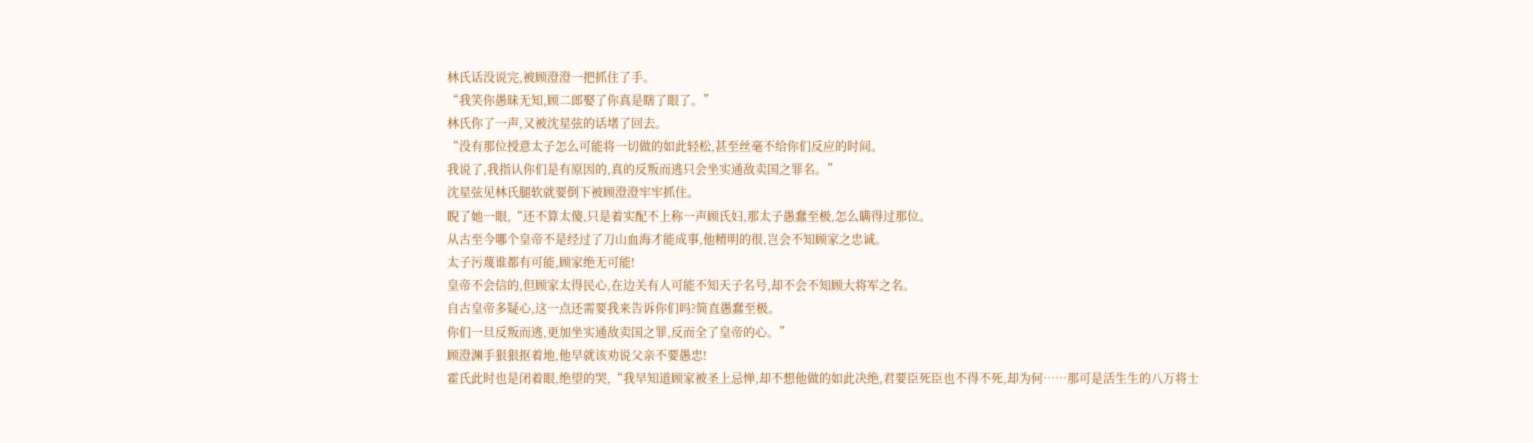林氏话没说完,被顾澄澄一把抓住了手。
“我笑你愚昧无知,顾二郎娶了你真是瞎了眼了。”
林氏你了一声,又被沈星弦的话堵了回去。
“没有那位授意太子怎么可能将一切做的如此轻松,甚至丝毫不给你们反应的时间。
我说了,我指认你们是有原因的,真的反叛而逃只会坐实通敌卖国之罪名。”
沈星弦见林氏腿软就要倒下被顾澄澄牢牢抓住。
睨了她一眼,“还不算太傻,只是着实配不上称一声顾氏妇,那太子愚蠢至极,怎么瞒得过那位。
从古至今哪个皇帝不是经过了刀山血海才能成事,他精明的很,岂会不知顾家之忠诚。
太子污蔑谁都有可能,顾家绝无可能!
皇帝不会信的,但顾家太得民心,在边关有人可能不知天子名号,却不会不知顾大将军之名。
自古皇帝多疑心,这一点还需要我来告诉你们吗?简直愚蠢至极。
你们一旦反叛而逃,更加坐实通敌卖国之罪,反而全了皇帝的心。”
顾澄渊手狠狠抠着地,他早就该劝说父亲不要愚忠!
霍氏此时也是闭着眼,绝望的哭,“我早知道顾家被圣上忌惮,却不想他做的如此决绝,君要臣死臣也不得不死,却为何……那可是活生生的八万将士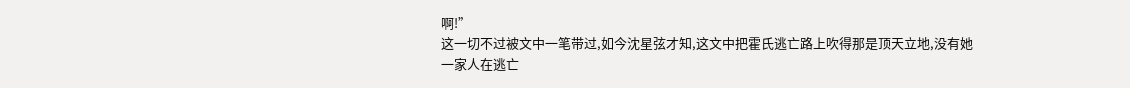啊!”
这一切不过被文中一笔带过,如今沈星弦才知,这文中把霍氏逃亡路上吹得那是顶天立地,没有她一家人在逃亡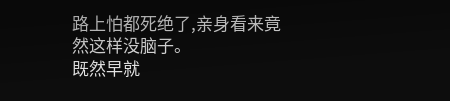路上怕都死绝了,亲身看来竟然这样没脑子。
既然早就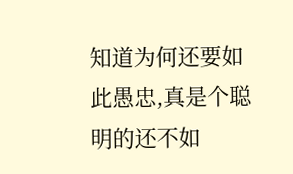知道为何还要如此愚忠,真是个聪明的还不如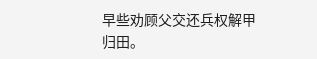早些劝顾父交还兵权解甲归田。